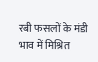रबी फसलों के मंडी भाव में मिश्रित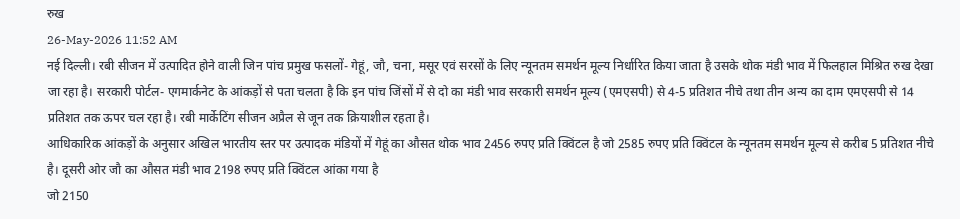रुख
26-May-2026 11:52 AM
नई दिल्ली। रबी सीजन में उत्पादित होने वाली जिन पांच प्रमुख फसलों- गेहूं, जौ, चना, मसूर एवं सरसों के लिए न्यूनतम समर्थन मूल्य निर्धारित किया जाता है उसके थोक मंडी भाव में फिलहाल मिश्रित रुख देखा जा रहा है। सरकारी पोर्टल- एगमार्कनेट के आंकड़ों से पता चलता है कि इन पांच जिंसों में से दो का मंडी भाव सरकारी समर्थन मूल्य (एमएसपी) से 4-5 प्रतिशत नीचे तथा तीन अन्य का दाम एमएसपी से 14 प्रतिशत तक ऊपर चल रहा है। रबी मार्केटिंग सीजन अप्रैल से जून तक क्रियाशील रहता है।
आधिकारिक आंकड़ों के अनुसार अखिल भारतीय स्तर पर उत्पादक मंडियों में गेहूं का औसत थोक भाव 2456 रुपए प्रति क्विंटल है जो 2585 रुपए प्रति क्विंटल के न्यूनतम समर्थन मूल्य से करीब 5 प्रतिशत नीचे है। दूसरी ओर जौ का औसत मंडी भाव 2198 रुपए प्रति क्विंटल आंका गया है
जो 2150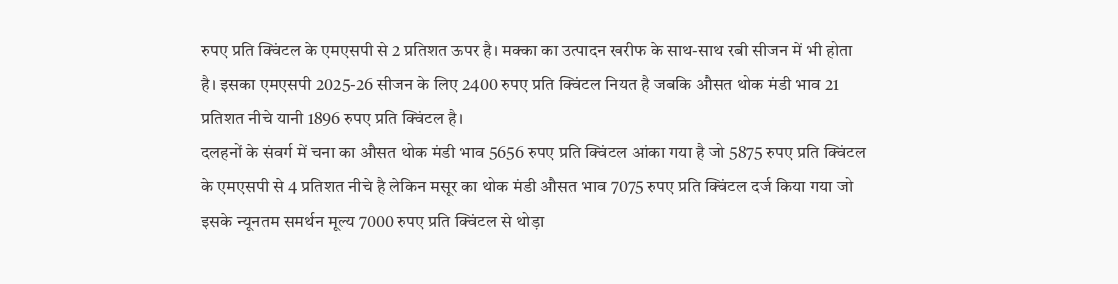रुपए प्रति क्विंटल के एमएसपी से 2 प्रतिशत ऊपर है। मक्का का उत्पादन खरीफ के साथ-साथ रबी सीजन में भी होता है। इसका एमएसपी 2025-26 सीजन के लिए 2400 रुपए प्रति क्विंटल नियत है जबकि औसत थोक मंडी भाव 21 प्रतिशत नीचे यानी 1896 रुपए प्रति क्विंटल है।
दलहनों के संवर्ग में चना का औसत थोक मंडी भाव 5656 रुपए प्रति क्विंटल आंका गया है जो 5875 रुपए प्रति क्विंटल के एमएसपी से 4 प्रतिशत नीचे है लेकिन मसूर का थोक मंडी औसत भाव 7075 रुपए प्रति क्विंटल दर्ज किया गया जो इसके न्यूनतम समर्थन मूल्य 7000 रुपए प्रति क्विंटल से थोड़ा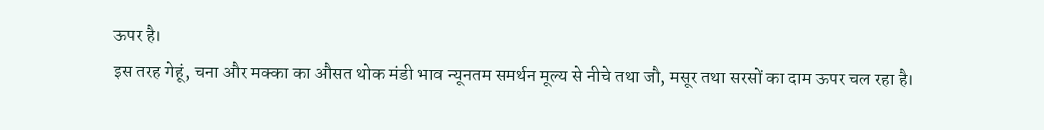ऊपर है।
इस तरह गेहूं, चना और मक्का का औसत थोक मंडी भाव न्यूनतम समर्थन मूल्य से नीचे तथा जौ, मसूर तथा सरसों का दाम ऊपर चल रहा है।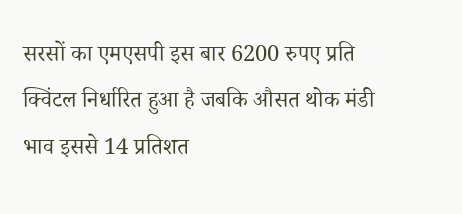सरसों का एमएसपी इस बार 6200 रुपए प्रति क्विंटल निर्धारित हुआ है जबकि औसत थोक मंडी भाव इससे 14 प्रतिशत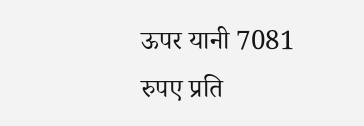ऊपर यानी 7081 रुपए प्रति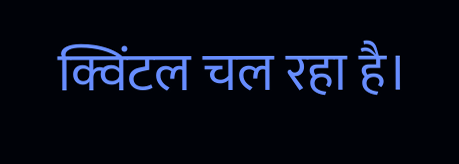क्विंटल चल रहा है।